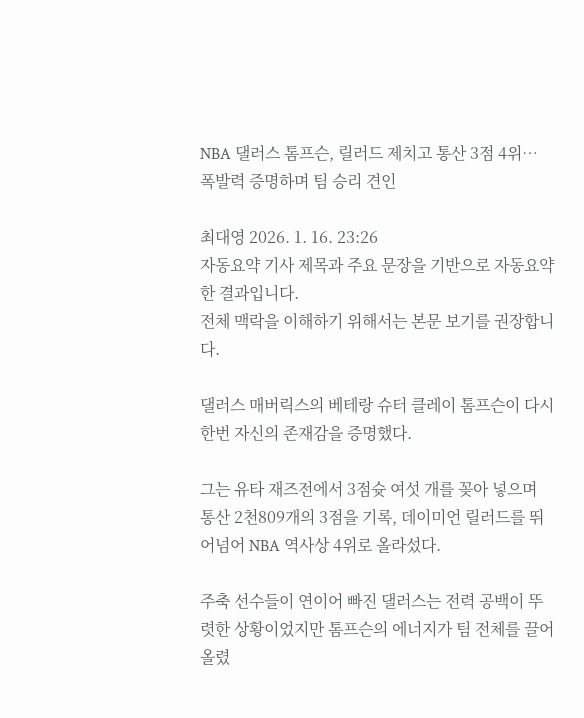NBA 댈러스 톰프슨, 릴러드 제치고 통산 3점 4위… 폭발력 증명하며 팀 승리 견인

최대영 2026. 1. 16. 23:26
자동요약 기사 제목과 주요 문장을 기반으로 자동요약한 결과입니다.
전체 맥락을 이해하기 위해서는 본문 보기를 권장합니다.

댈러스 매버릭스의 베테랑 슈터 클레이 톰프슨이 다시 한번 자신의 존재감을 증명했다.

그는 유타 재즈전에서 3점슛 여섯 개를 꽂아 넣으며 통산 2천809개의 3점을 기록, 데이미언 릴러드를 뛰어넘어 NBA 역사상 4위로 올라섰다.

주축 선수들이 연이어 빠진 댈러스는 전력 공백이 뚜렷한 상황이었지만 톰프슨의 에너지가 팀 전체를 끌어올렸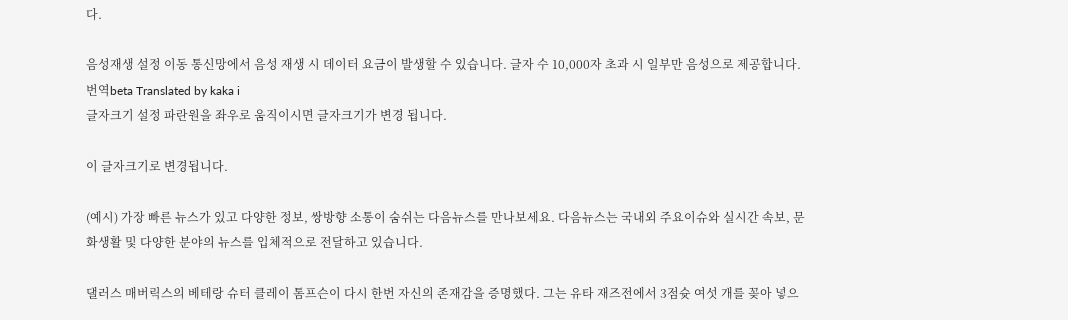다.

음성재생 설정 이동 통신망에서 음성 재생 시 데이터 요금이 발생할 수 있습니다. 글자 수 10,000자 초과 시 일부만 음성으로 제공합니다.
번역beta Translated by kaka i
글자크기 설정 파란원을 좌우로 움직이시면 글자크기가 변경 됩니다.

이 글자크기로 변경됩니다.

(예시) 가장 빠른 뉴스가 있고 다양한 정보, 쌍방향 소통이 숨쉬는 다음뉴스를 만나보세요. 다음뉴스는 국내외 주요이슈와 실시간 속보, 문화생활 및 다양한 분야의 뉴스를 입체적으로 전달하고 있습니다.

댈러스 매버릭스의 베테랑 슈터 클레이 톰프슨이 다시 한번 자신의 존재감을 증명했다. 그는 유타 재즈전에서 3점슛 여섯 개를 꽂아 넣으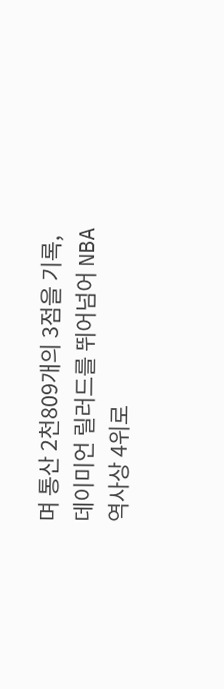며 통산 2천809개의 3점을 기록, 데이미언 릴러드를 뛰어넘어 NBA 역사상 4위로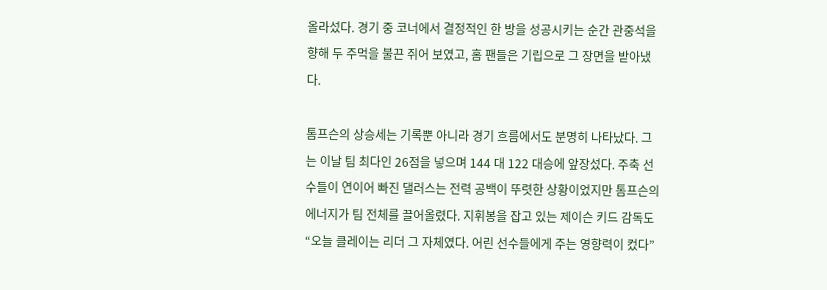올라섰다. 경기 중 코너에서 결정적인 한 방을 성공시키는 순간 관중석을 향해 두 주먹을 불끈 쥐어 보였고, 홈 팬들은 기립으로 그 장면을 받아냈다.

톰프슨의 상승세는 기록뿐 아니라 경기 흐름에서도 분명히 나타났다. 그는 이날 팀 최다인 26점을 넣으며 144 대 122 대승에 앞장섰다. 주축 선수들이 연이어 빠진 댈러스는 전력 공백이 뚜렷한 상황이었지만 톰프슨의 에너지가 팀 전체를 끌어올렸다. 지휘봉을 잡고 있는 제이슨 키드 감독도 “오늘 클레이는 리더 그 자체였다. 어린 선수들에게 주는 영향력이 컸다”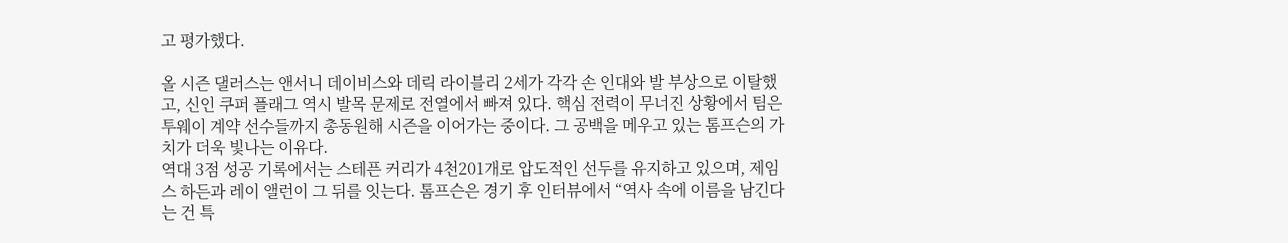고 평가했다.

올 시즌 댈러스는 앤서니 데이비스와 데릭 라이블리 2세가 각각 손 인대와 발 부상으로 이탈했고, 신인 쿠퍼 플래그 역시 발목 문제로 전열에서 빠져 있다. 핵심 전력이 무너진 상황에서 팀은 투웨이 계약 선수들까지 총동원해 시즌을 이어가는 중이다. 그 공백을 메우고 있는 톰프슨의 가치가 더욱 빛나는 이유다.
역대 3점 성공 기록에서는 스테픈 커리가 4천201개로 압도적인 선두를 유지하고 있으며, 제임스 하든과 레이 앨런이 그 뒤를 잇는다. 톰프슨은 경기 후 인터뷰에서 “역사 속에 이름을 남긴다는 건 특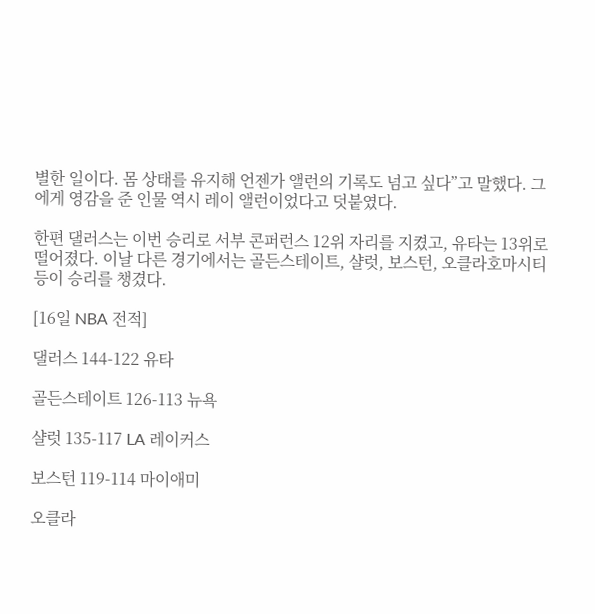별한 일이다. 몸 상태를 유지해 언젠가 앨런의 기록도 넘고 싶다”고 말했다. 그에게 영감을 준 인물 역시 레이 앨런이었다고 덧붙였다.

한편 댈러스는 이번 승리로 서부 콘퍼런스 12위 자리를 지켰고, 유타는 13위로 떨어졌다. 이날 다른 경기에서는 골든스테이트, 샬럿, 보스턴, 오클라호마시티 등이 승리를 챙겼다.

[16일 NBA 전적]

댈러스 144-122 유타

골든스테이트 126-113 뉴욕

샬럿 135-117 LA 레이커스

보스턴 119-114 마이애미

오클라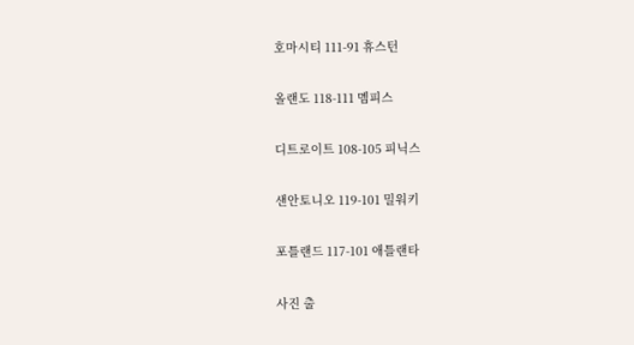호마시티 111-91 휴스턴

올랜도 118-111 멤피스

디트로이트 108-105 피닉스

샌안토니오 119-101 밀워키

포틀랜드 117-101 애틀랜타

사진 출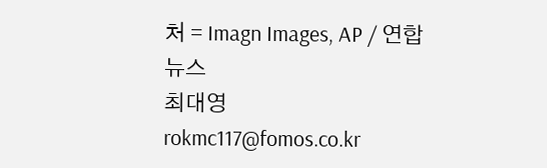처 = Imagn Images, AP / 연합뉴스
최대영 rokmc117@fomos.co.kr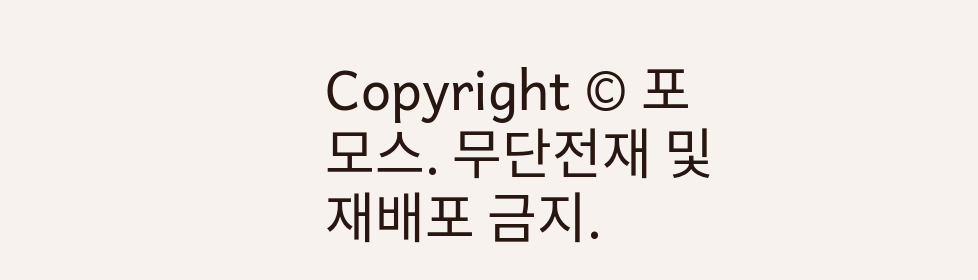Copyright © 포모스. 무단전재 및 재배포 금지.